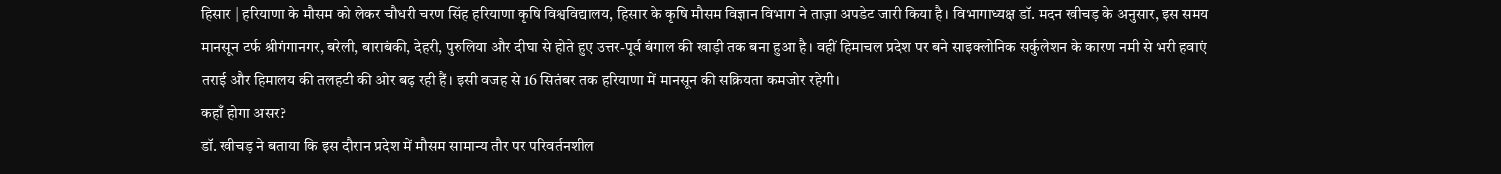हिसार | हरियाणा के मौसम को लेकर चौधरी चरण सिंह हरियाणा कृषि विश्वविद्यालय, हिसार के कृषि मौसम विज्ञान विभाग ने ताज़ा अपडेट जारी किया है। विभागाध्यक्ष डॉ. मदन खीचड़ के अनुसार, इस समय मानसून टर्फ श्रीगंगानगर, बरेली, बाराबंकी, देहरी, पुरुलिया और दीघा से होते हुए उत्तर-पूर्व बंगाल की खाड़ी तक बना हुआ है। वहीं हिमाचल प्रदेश पर बने साइक्लोनिक सर्कुलेशन के कारण नमी से भरी हवाएं तराई और हिमालय की तलहटी की ओर बढ़ रही हैं। इसी वजह से 16 सितंबर तक हरियाणा में मानसून की सक्रियता कमजोर रहेगी।
कहाँ होगा असर?
डॉ. खीचड़ ने बताया कि इस दौरान प्रदेश में मौसम सामान्य तौर पर परिवर्तनशील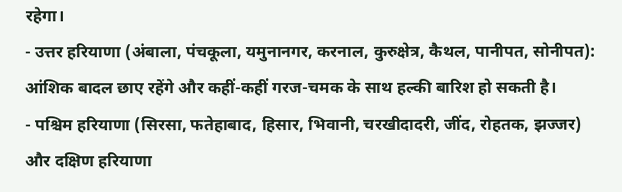रहेगा।
- उत्तर हरियाणा (अंबाला, पंचकूला, यमुनानगर, करनाल, कुरुक्षेत्र, कैथल, पानीपत, सोनीपत): आंशिक बादल छाए रहेंगे और कहीं-कहीं गरज-चमक के साथ हल्की बारिश हो सकती है।
- पश्चिम हरियाणा (सिरसा, फतेहाबाद, हिसार, भिवानी, चरखीदादरी, जींद, रोहतक, झज्जर) और दक्षिण हरियाणा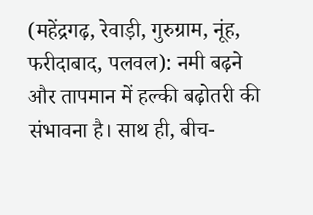(महेंद्रगढ़, रेवाड़ी, गुरुग्राम, नूंह, फरीदाबाद, पलवल): नमी बढ़ने और तापमान में हल्की बढ़ोतरी की संभावना है। साथ ही, बीच-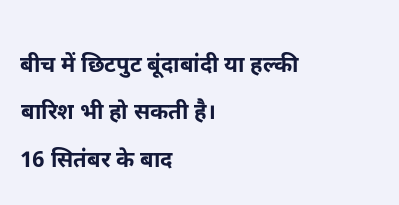बीच में छिटपुट बूंदाबांदी या हल्की बारिश भी हो सकती है।
16 सितंबर के बाद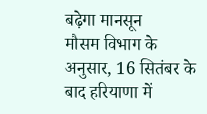बढ़ेगा मानसून
मौसम विभाग के अनुसार, 16 सितंबर के बाद हरियाणा में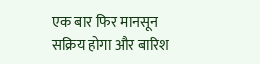एक बार फिर मानसून सक्रिय होगा और बारिश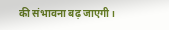की संभावना बढ़ जाएगी।